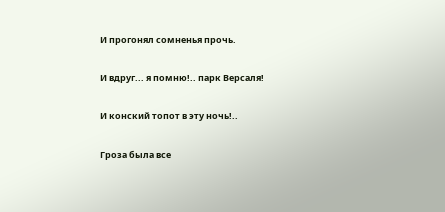И прогонял сомненья прочь.

И вдруг... я помню!.. парк Версаля!

И конский топот в эту ночь!..

Гроза была все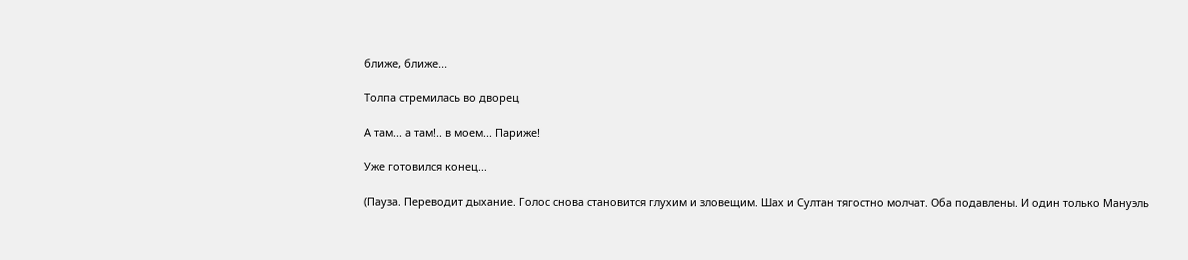ближе, ближе...

Толпа стремилась во дворец

А там... а там!.. в моем... Париже!

Уже готовился конец...

(Пауза. Переводит дыхание. Голос снова становится глухим и зловещим. Шах и Султан тягостно молчат. Оба подавлены. И один только Мануэль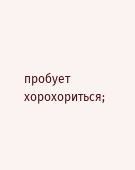пробует хорохориться;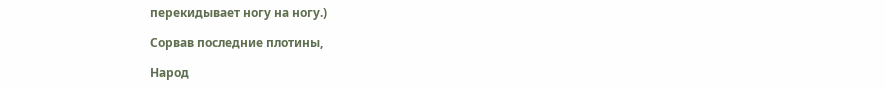перекидывает ногу на ногу.)

Сорвав последние плотины,

Народ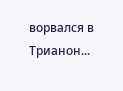ворвался в Трианон...